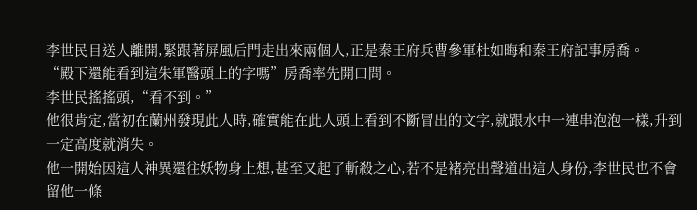李世民目送人離開,緊跟著屏風后門走出來兩個人,正是秦王府兵曹參軍杜如晦和秦王府記事房喬。
“殿下還能看到這朱軍醫頭上的字嗎”房喬率先開口問。
李世民搖搖頭,“看不到。”
他很肯定,當初在蘭州發現此人時,確實能在此人頭上看到不斷冒出的文字,就跟水中一連串泡泡一樣,升到一定高度就消失。
他一開始因這人神異還往妖物身上想,甚至又起了斬殺之心,若不是褚亮出聲道出這人身份,李世民也不會留他一條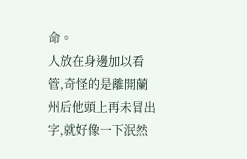命。
人放在身邊加以看管,奇怪的是離開蘭州后他頭上再未冒出字,就好像一下泯然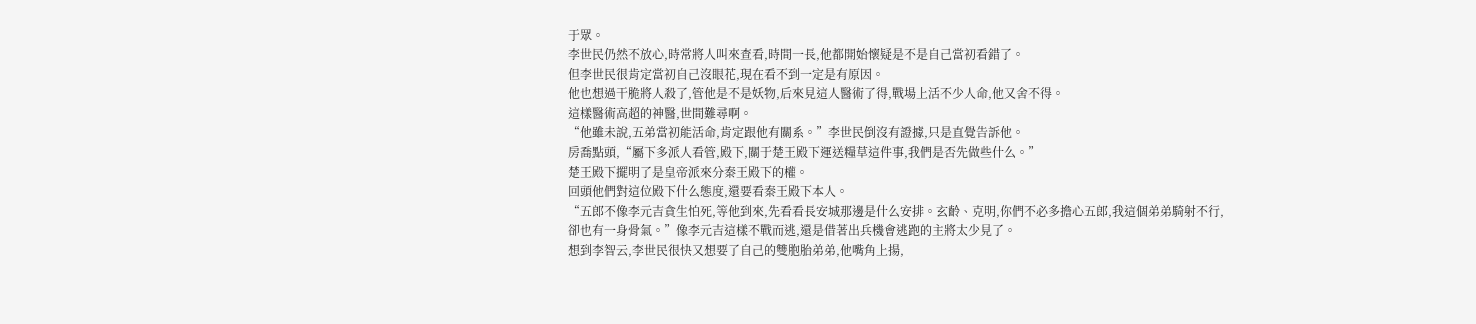于眾。
李世民仍然不放心,時常將人叫來查看,時間一長,他都開始懷疑是不是自己當初看錯了。
但李世民很肯定當初自己沒眼花,現在看不到一定是有原因。
他也想過干脆將人殺了,管他是不是妖物,后來見這人醫術了得,戰場上活不少人命,他又舍不得。
這樣醫術高超的神醫,世間難尋啊。
“他雖未說,五弟當初能活命,肯定跟他有關系。”李世民倒沒有證據,只是直覺告訴他。
房喬點頭,“屬下多派人看管,殿下,關于楚王殿下運送糧草這件事,我們是否先做些什么。”
楚王殿下擺明了是皇帝派來分秦王殿下的權。
回頭他們對這位殿下什么態度,還要看秦王殿下本人。
“五郎不像李元吉貪生怕死,等他到來,先看看長安城那邊是什么安排。玄齡、克明,你們不必多擔心五郎,我這個弟弟騎射不行,卻也有一身骨氣。”像李元吉這樣不戰而逃,還是借著出兵機會逃跑的主將太少見了。
想到李智云,李世民很快又想要了自己的雙胞胎弟弟,他嘴角上揚,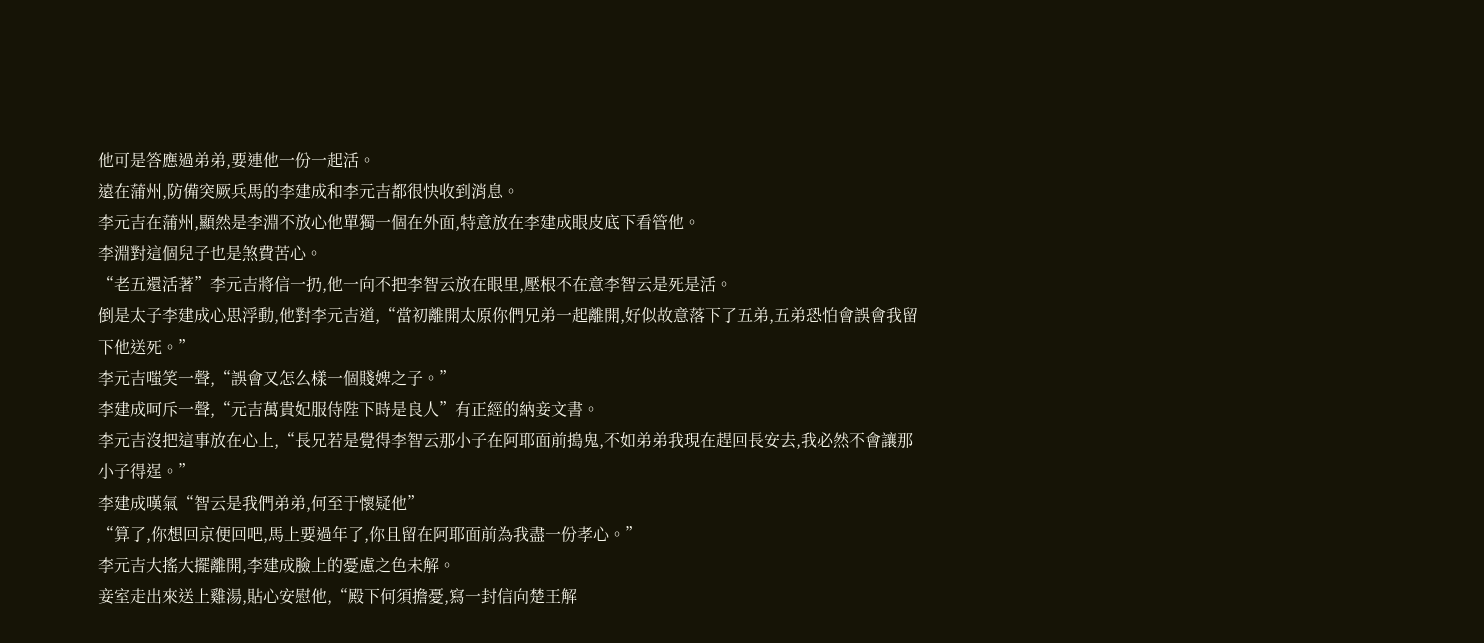他可是答應過弟弟,要連他一份一起活。
遠在蒲州,防備突厥兵馬的李建成和李元吉都很快收到消息。
李元吉在蒲州,顯然是李淵不放心他單獨一個在外面,特意放在李建成眼皮底下看管他。
李淵對這個兒子也是煞費苦心。
“老五還活著”李元吉將信一扔,他一向不把李智云放在眼里,壓根不在意李智云是死是活。
倒是太子李建成心思浮動,他對李元吉道,“當初離開太原你們兄弟一起離開,好似故意落下了五弟,五弟恐怕會誤會我留下他送死。”
李元吉嗤笑一聲,“誤會又怎么樣一個賤婢之子。”
李建成呵斥一聲,“元吉萬貴妃服侍陛下時是良人”有正經的納妾文書。
李元吉沒把這事放在心上,“長兄若是覺得李智云那小子在阿耶面前搗鬼,不如弟弟我現在趕回長安去,我必然不會讓那小子得逞。”
李建成嘆氣“智云是我們弟弟,何至于懷疑他”
“算了,你想回京便回吧,馬上要過年了,你且留在阿耶面前為我盡一份孝心。”
李元吉大搖大擺離開,李建成臉上的憂慮之色未解。
妾室走出來送上雞湯,貼心安慰他,“殿下何須擔憂,寫一封信向楚王解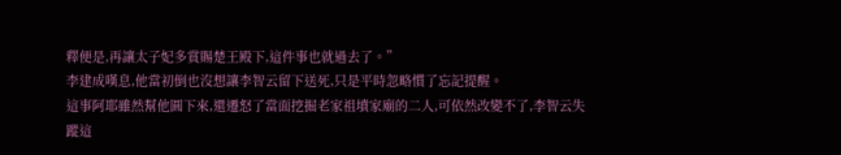釋便是,再讓太子妃多賞賜楚王殿下,這件事也就過去了。”
李建成嘆息,他當初倒也沒想讓李智云留下送死,只是平時忽略慣了忘記提醒。
這事阿耶雖然幫他圓下來,還遷怒了當面挖掘老家祖墳家廟的二人,可依然改變不了,李智云失蹤這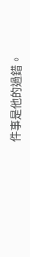件事是他的過錯。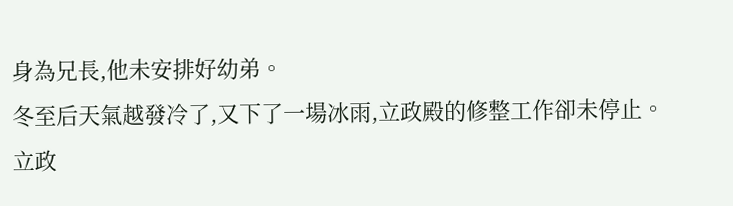身為兄長,他未安排好幼弟。
冬至后天氣越發冷了,又下了一場冰雨,立政殿的修整工作卻未停止。
立政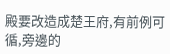殿要改造成楚王府,有前例可循,旁邊的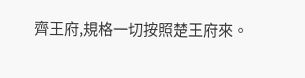齊王府,規格一切按照楚王府來。